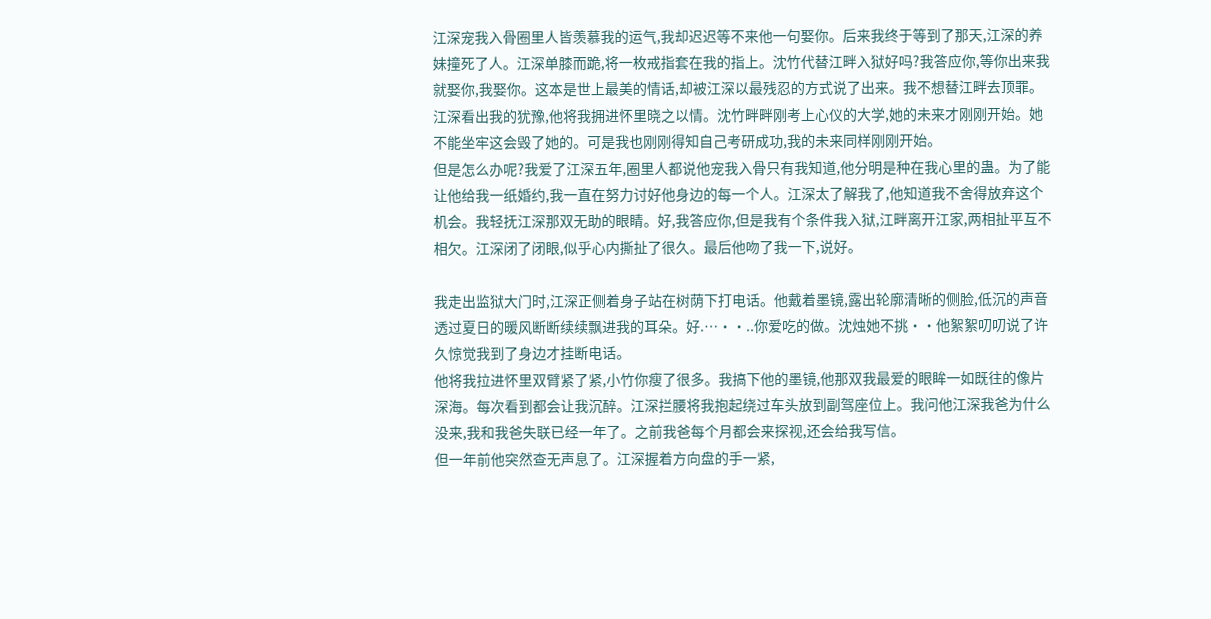江深宠我入骨圈里人皆羡慕我的运气,我却迟迟等不来他一句娶你。后来我终于等到了那天,江深的养妹撞死了人。江深单膝而跪,将一枚戒指套在我的指上。沈竹代替江畔入狱好吗?我答应你,等你出来我就娶你,我娶你。这本是世上最美的情话,却被江深以最残忍的方式说了出来。我不想替江畔去顶罪。江深看出我的犹豫,他将我拥进怀里晓之以情。沈竹畔畔刚考上心仪的大学,她的未来才刚刚开始。她不能坐牢这会毁了她的。可是我也刚刚得知自己考研成功,我的未来同样刚刚开始。
但是怎么办呢?我爱了江深五年,圈里人都说他宠我入骨只有我知道,他分明是种在我心里的蛊。为了能让他给我一纸婚约,我一直在努力讨好他身边的每一个人。江深太了解我了,他知道我不舍得放弃这个机会。我轻抚江深那双无助的眼睛。好,我答应你,但是我有个条件我入狱,江畔离开江家,两相扯平互不相欠。江深闭了闭眼,似乎心内撕扯了很久。最后他吻了我一下,说好。

我走出监狱大门时,江深正侧着身子站在树荫下打电话。他戴着墨镜,露出轮廓清晰的侧脸,低沉的声音透过夏日的暖风断断续续飘进我的耳朵。好.…··..你爱吃的做。沈烛她不挑··他絮絮叨叨说了许久惊觉我到了身边才挂断电话。
他将我拉进怀里双臂紧了紧,小竹你瘦了很多。我搞下他的墨镜,他那双我最爱的眼眸一如既往的像片深海。每次看到都会让我沉醉。江深拦腰将我抱起绕过车头放到副驾座位上。我问他江深我爸为什么没来,我和我爸失联已经一年了。之前我爸每个月都会来探视,还会给我写信。
但一年前他突然查无声息了。江深握着方向盘的手一紧,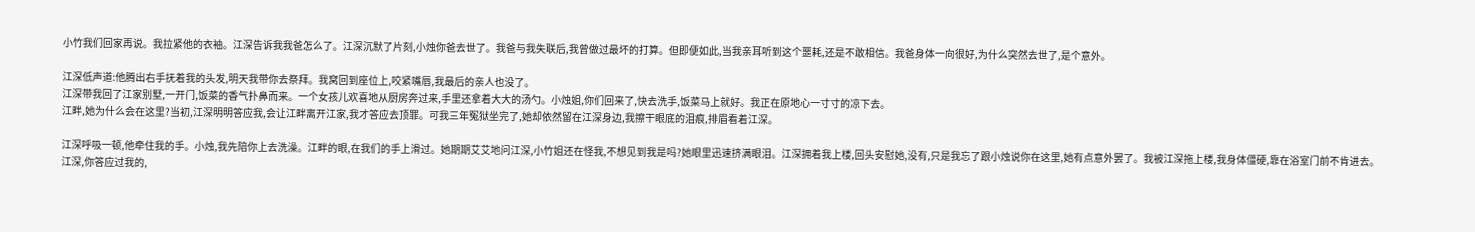小竹我们回家再说。我拉紧他的衣袖。江深告诉我我爸怎么了。江深沉默了片刻,小烛你爸去世了。我爸与我失联后,我曾做过最坏的打算。但即便如此,当我亲耳听到这个噩耗,还是不敢相信。我爸身体一向很好,为什么突然去世了,是个意外。

江深低声道:他腾出右手抚着我的头发,明天我带你去祭拜。我窝回到座位上,咬紧嘴唇,我最后的亲人也没了。
江深带我回了江家别墅,一开门,饭菜的香气扑鼻而来。一个女孩儿欢喜地从厨房奔过来,手里还拿着大大的汤勺。小烛姐,你们回来了,快去洗手,饭菜马上就好。我正在原地心一寸寸的凉下去。
江畔,她为什么会在这里?当初,江深明明答应我,会让江畔离开江家,我才答应去顶罪。可我三年冤狱坐完了,她却依然留在江深身边,我擦干眼底的泪痕,排眉看着江深。

江深呼吸一顿,他牵住我的手。小烛,我先陪你上去洗澡。江畔的眼,在我们的手上滑过。她期期艾艾地问江深,小竹姐还在怪我,不想见到我是吗?她眼里迅速挤满眼泪。江深拥着我上楼,回头安慰她,没有,只是我忘了跟小烛说你在这里,她有点意外罢了。我被江深拖上楼,我身体僵硬,靠在浴室门前不肯进去。
江深,你答应过我的,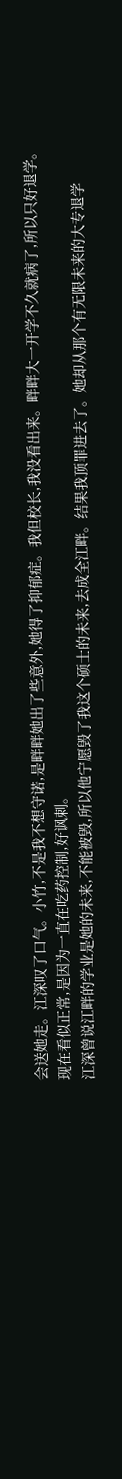会送她走。江深叹了口气。小竹,不是我不想守诺,是畔畔她出了些意外,她得了抑郁症。我但校长,我没看出来。畔畔大一开学不久就病了,所以只好退学。
现在看似正常,是因为一直在吃药控制,好讽刺。
江深曾说江畔的学业是她的未来,不能被毁,所以他宁愿毁了我这个硕士的未来,去成全江畔。结果我顶罪进去了。她却从那个有无限未来的大专退学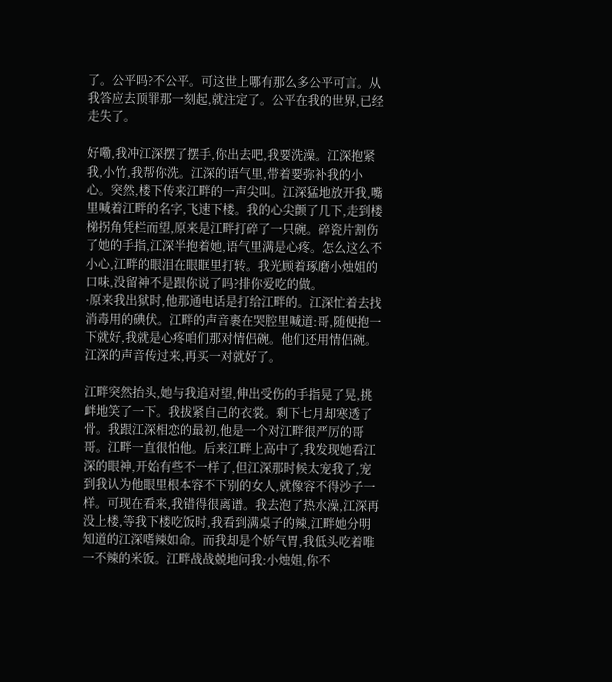了。公平吗?不公平。可这世上哪有那么多公平可言。从我答应去顶罪那一刻起,就注定了。公平在我的世界,已经走失了。

好嘞,我冲江深摆了摆手,你出去吧,我要洗澡。江深抱紧我,小竹,我帮你洗。江深的语气里,带着要弥补我的小心。突然,楼下传来江畔的一声尖叫。江深猛地放开我,嘴里喊着江畔的名字,飞速下楼。我的心尖颤了几下,走到楼梯拐角凭栏而望,原来是江畔打碎了一只碗。碎瓷片割伤了她的手指,江深半抱着她,语气里满是心疼。怎么这么不小心,江畔的眼泪在眼眶里打转。我光顾着琢磨小烛姐的口味,没留神不是跟你说了吗?排你爱吃的做。
·原来我出狱时,他那通电话是打给江畔的。江深忙着去找消毒用的碘伏。江畔的声音裹在哭腔里喊道:哥,随便抱一下就好,我就是心疼咱们那对情侣碗。他们还用情侣碗。江深的声音传过来,再买一对就好了。

江畔突然抬头,她与我追对望,伸出受伤的手指晃了晃,挑衅地笑了一下。我拔紧自己的衣裳。剩下七月却寒透了骨。我跟江深相恋的最初,他是一个对江畔很严厉的哥哥。江畔一直很怕他。后来江畔上高中了,我发现她看江深的眼神,开始有些不一样了,但江深那时候太宠我了,宠到我认为他眼里根本容不下别的女人,就像容不得沙子一样。可现在看来,我错得很离谱。我去泡了热水澡,江深再没上楼,等我下楼吃饭时,我看到满桌子的辣,江畔她分明知道的江深嗜辣如命。而我却是个娇气胃,我低头吃着唯一不辣的米饭。江畔战战兢地问我:小烛姐,你不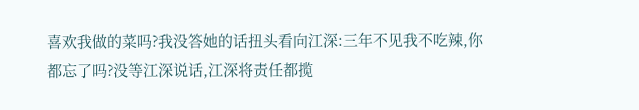喜欢我做的菜吗?我没答她的话扭头看向江深:三年不见我不吃辣,你都忘了吗?没等江深说话,江深将责任都揽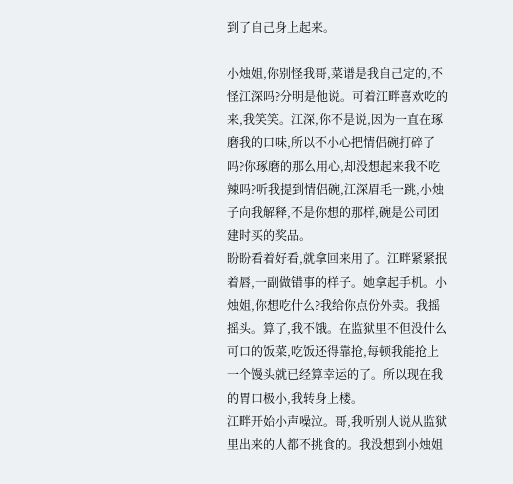到了自己身上起来。

小烛姐,你别怪我哥,菜谱是我自己定的,不怪江深吗?分明是他说。可着江畔喜欢吃的来,我笑笑。江深,你不是说,因为一直在琢磨我的口味,所以不小心把情侣碗打碎了吗?你琢磨的那么用心,却没想起来我不吃辣吗?听我提到情侣碗,江深眉毛一跳,小烛子向我解释,不是你想的那样,碗是公司团建时买的奖品。
盼盼看着好看,就拿回来用了。江畔紧紧抿着唇,一副做错事的样子。她拿起手机。小烛姐,你想吃什么?我给你点份外卖。我摇摇头。算了,我不饿。在监狱里不但没什么可口的饭菜,吃饭还得靠抢,每顿我能抢上一个馒头就已经算幸运的了。所以现在我的胃口极小,我转身上楼。
江畔开始小声噪泣。哥,我听别人说从监狱里出来的人都不挑食的。我没想到小烛姐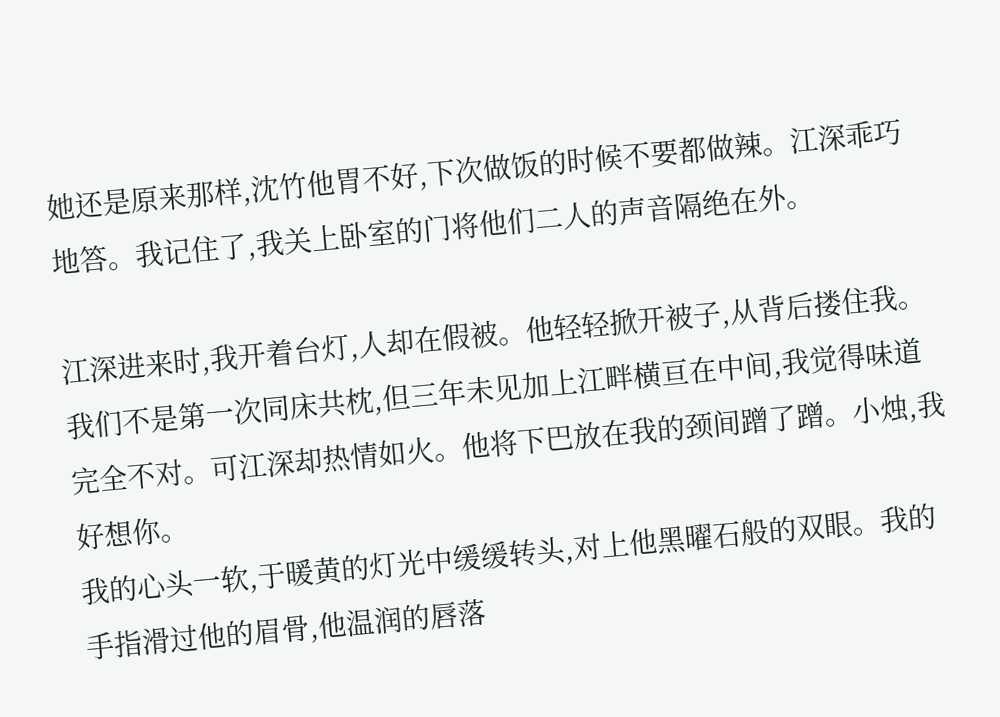她还是原来那样,沈竹他胃不好,下次做饭的时候不要都做辣。江深乖巧地答。我记住了,我关上卧室的门将他们二人的声音隔绝在外。

江深进来时,我开着台灯,人却在假被。他轻轻掀开被子,从背后搂住我。我们不是第一次同床共枕,但三年未见加上江畔横亘在中间,我觉得味道完全不对。可江深却热情如火。他将下巴放在我的颈间蹭了蹭。小烛,我好想你。
我的心头一软,于暖黄的灯光中缓缓转头,对上他黑曜石般的双眼。我的手指滑过他的眉骨,他温润的唇落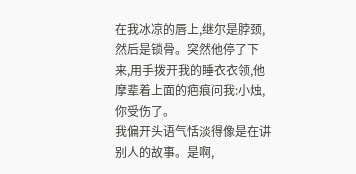在我冰凉的唇上,继尔是脖颈,然后是锁骨。突然他停了下来,用手拨开我的睡衣衣领,他摩辈着上面的疤痕问我:小烛,你受伤了。
我偏开头语气恬淡得像是在讲别人的故事。是啊,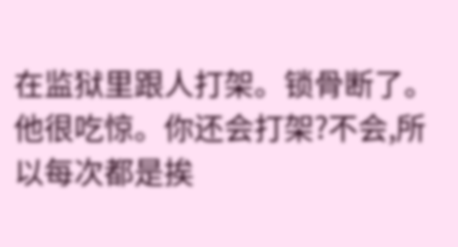在监狱里跟人打架。锁骨断了。他很吃惊。你还会打架?不会,所以每次都是挨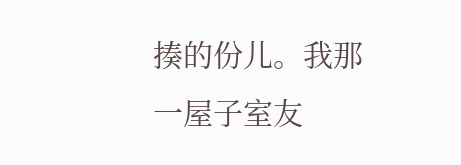揍的份儿。我那一屋子室友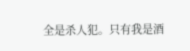全是杀人犯。只有我是酒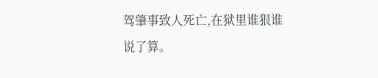驾肇事致人死亡,在狱里谁狠谁说了算。